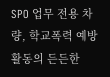SPO 업무 전용 차량, 학교폭력 예방활동의 든든한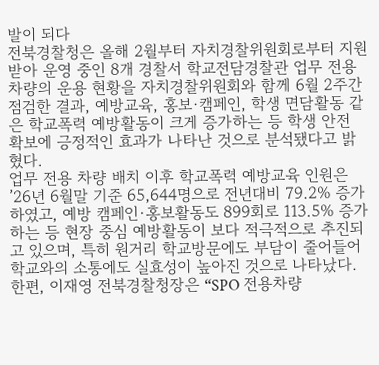발이 되다
전북경찰청은 올해 2월부터 자치경찰위원회로부터 지원받아 운영 중인 8개 경찰서 학교전담경찰관 업무 전용차량의 운용 현황을 자치경찰위원회와 함께 6월 2주간 점검한 결과, 예방교육, 홍보·캠페인, 학생 면담활동 같은 학교폭력 예방활동이 크게 증가하는 등 학생 안전 확보에 긍정적인 효과가 나타난 것으로 분석됐다고 밝혔다.
업무 전용 차량 배치 이후 학교폭력 예방교육 인원은 ’26년 6월말 기준 65,644명으로 전년대비 79.2% 증가하였고, 예방 캠페인·홍보활동도 899회로 113.5% 증가하는 등 현장 중심 예방활동이 보다 적극적으로 추진되고 있으며, 특히 원거리 학교방문에도 부담이 줄어들어 학교와의 소통에도 실효성이 높아진 것으로 나타났다.
한편, 이재영 전북경찰청장은 “SPO 전용차량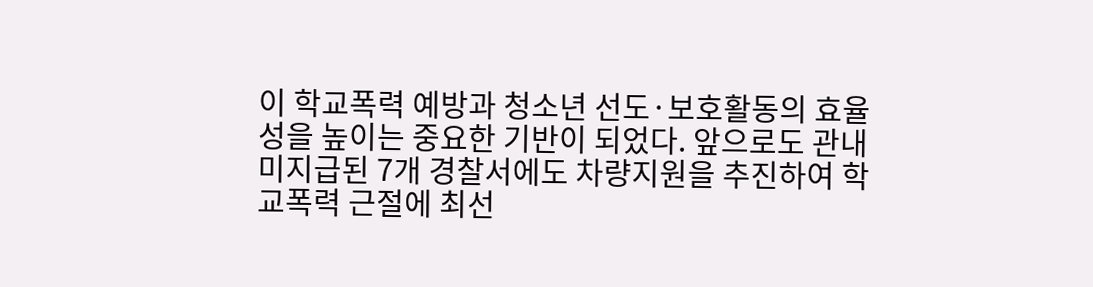이 학교폭력 예방과 청소년 선도·보호활동의 효율성을 높이는 중요한 기반이 되었다. 앞으로도 관내 미지급된 7개 경찰서에도 차량지원을 추진하여 학교폭력 근절에 최선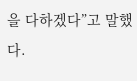을 다하겠다”고 말했다.